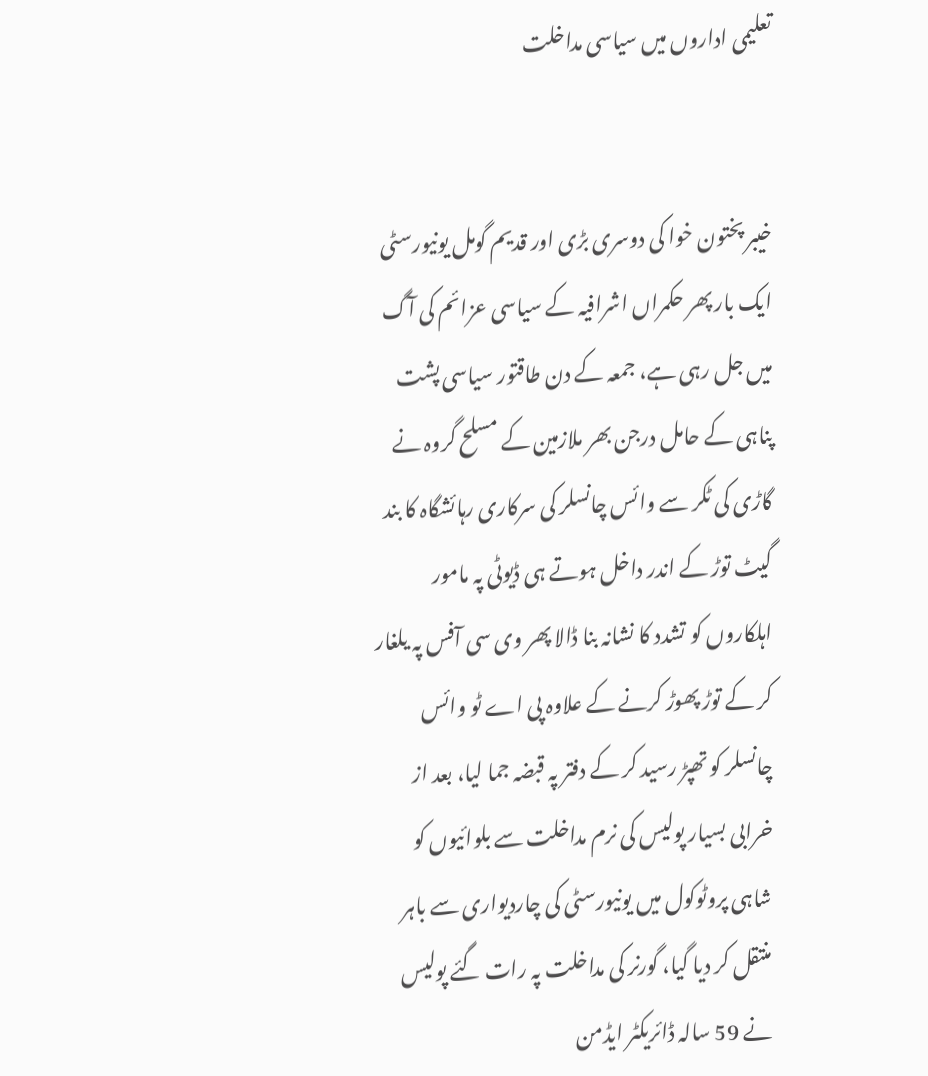تعلیمی اداروں میں سیاسی مداخلت


خیبر پختون خوا کی دوسری بڑی اور قدیم گومل یونیورسٹی ایک بار پھر حکمراں اشرافیہ کے سیاسی عزائم کی آگ میں جل رہی ہے، جمعہ کے دن طاقتور سیاسی پشت پناہی کے حامل درجن بھر ملازمین کے مسلح گروہ نے گاڑی کی ٹکر سے وائس چانسلر کی سرکاری رہائشگاہ کا بند گیٹ توڑ کے اندر داخل ہوتے ہی ڈیوٹی پہ مامور اہلکاروں کو تشدد کا نشانہ بنا ڈالا پھر وی سی آفس پہ یلغار کر کے توڑ پھوڑ کرنے کے علاوہ پی اے ٹو وائس چانسلر کو تھپڑ رسید کر کے دفتر پہ قبضہ جما لیا، بعد از خرابی بسیار پولیس کی نرم مداخلت سے بلوائیوں کو شاہی پروٹوکول میں یونیورسٹی کی چاردیواری سے باہر منتقل کر دیا گیا، گورنر کی مداخلت پہ رات گئے پولیس نے 59 سالہ ڈائریکٹر ایڈمن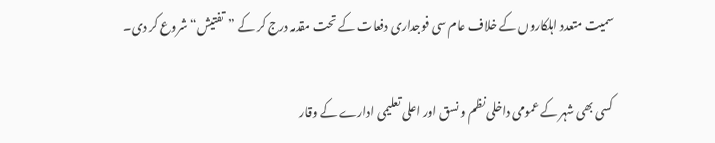سمیت متعدد اہلکاروں کے خلاف عام سی فوجداری دفعات کے تحت مقدمہ درج کر کے ”تفتیش“ شروع کر دی۔

کسی بھی شہر کے عمومی داخلی نظم و نسق اور اعلی تعلیمی ادارے کے وقار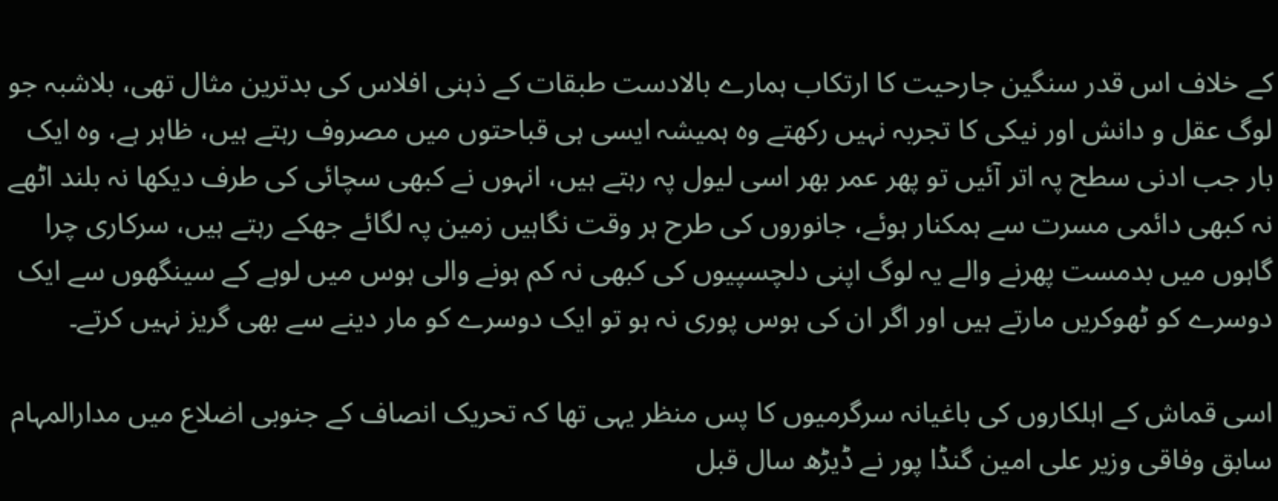کے خلاف اس قدر سنگین جارحیت کا ارتکاب ہمارے بالادست طبقات کے ذہنی افلاس کی بدترین مثال تھی، بلاشبہ جو لوگ عقل و دانش اور نیکی کا تجربہ نہیں رکھتے وہ ہمیشہ ایسی ہی قباحتوں میں مصروف رہتے ہیں، ظاہر ہے، وہ ایک بار جب ادنی سطح پہ اتر آئیں تو پھر عمر بھر اسی لیول پہ رہتے ہیں، انہوں نے کبھی سچائی کی طرف دیکھا نہ بلند اٹھے نہ کبھی دائمی مسرت سے ہمکنار ہوئے، جانوروں کی طرح ہر وقت نگاہیں زمین پہ لگائے جھکے رہتے ہیں، سرکاری چرا گاہوں میں بدمست پھرنے والے یہ لوگ اپنی دلچسپیوں کی کبھی نہ کم ہونے والی ہوس میں لوہے کے سینگھوں سے ایک دوسرے کو ٹھوکریں مارتے ہیں اور اگر ان کی ہوس پوری نہ ہو تو ایک دوسرے کو مار دینے سے بھی گریز نہیں کرتے۔

اسی قماش کے اہلکاروں کی باغیانہ سرگرمیوں کا پس منظر یہی تھا کہ تحریک انصاف کے جنوبی اضلاع میں مدارالمہام سابق وفاقی وزیر علی امین گنڈا پور نے ڈیڑھ سال قبل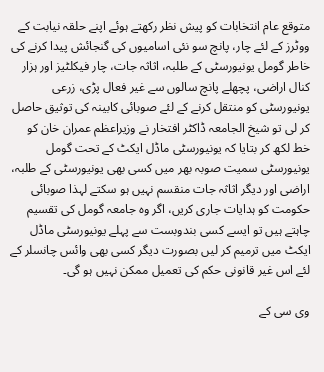متوقع عام انتخابات کو پیش نظر رکھتے ہوئے اپنے حلقہ نیابت کے ووٹرز کے لئے چار، پانچ سو نئی اسامیوں کی گنجائش پیدا کرنے کی خاطر گومل یونیورسٹی کے طلبہ، اثاثہ جات، چار فیکلٹیز اور ہزار کنال اراضی، پچھلے پانچ سالوں سے غیر فعال پڑی، زرعی یونیورسٹی کو منتقل کرنے کے لئے صوبائی کابینہ کی توثیق حاصل کر لی تو شیخ الجامعہ ڈاکٹر افتخار نے وزیراعظم عمران خان کو خط لکھ کر بتایا کہ یونیورسٹی ماڈل ایکٹ کے تحت گومل یونیورسٹی سمیت صوبہ بھر میں کسی بھی یونیورسٹی کے طلبہ، اراضی اور دیگر اثاثہ جات منقسم نہیں ہو سکتے لہذا صوبائی حکومت کو ہدایات جاری کریں، اگر وہ جامعہ گومل کی تقسیم چاہتے ہیں تو ایسے کسی بندوبست سے پہلے یونیورسٹی ماڈل ایکٹ میں ترمیم کر لیں بصورت دیگر کسی بھی وائس چانسلر کے لئے اس غیر قانونی حکم کی تعمیل ممکن نہیں ہو گی۔

وی سی کے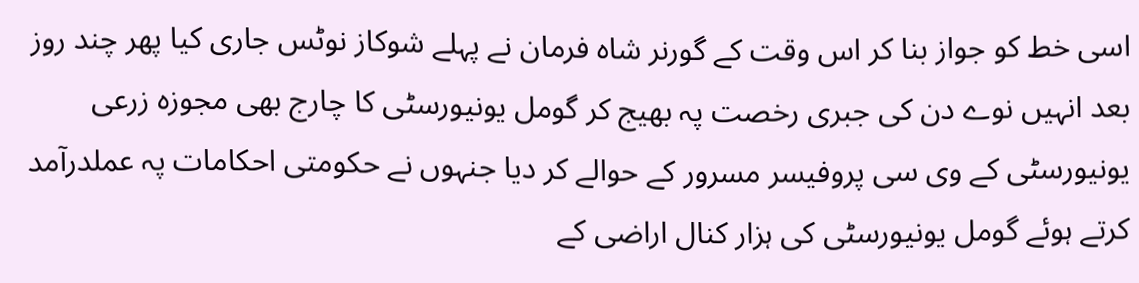اسی خط کو جواز بنا کر اس وقت کے گورنر شاہ فرمان نے پہلے شوکاز نوٹس جاری کیا پھر چند روز بعد انہیں نوے دن کی جبری رخصت پہ بھیج کر گومل یونیورسٹی کا چارج بھی مجوزہ زرعی یونیورسٹی کے وی سی پروفیسر مسرور کے حوالے کر دیا جنہوں نے حکومتی احکامات پہ عملدرآمد کرتے ہوئے گومل یونیورسٹی کی ہزار کنال اراضی کے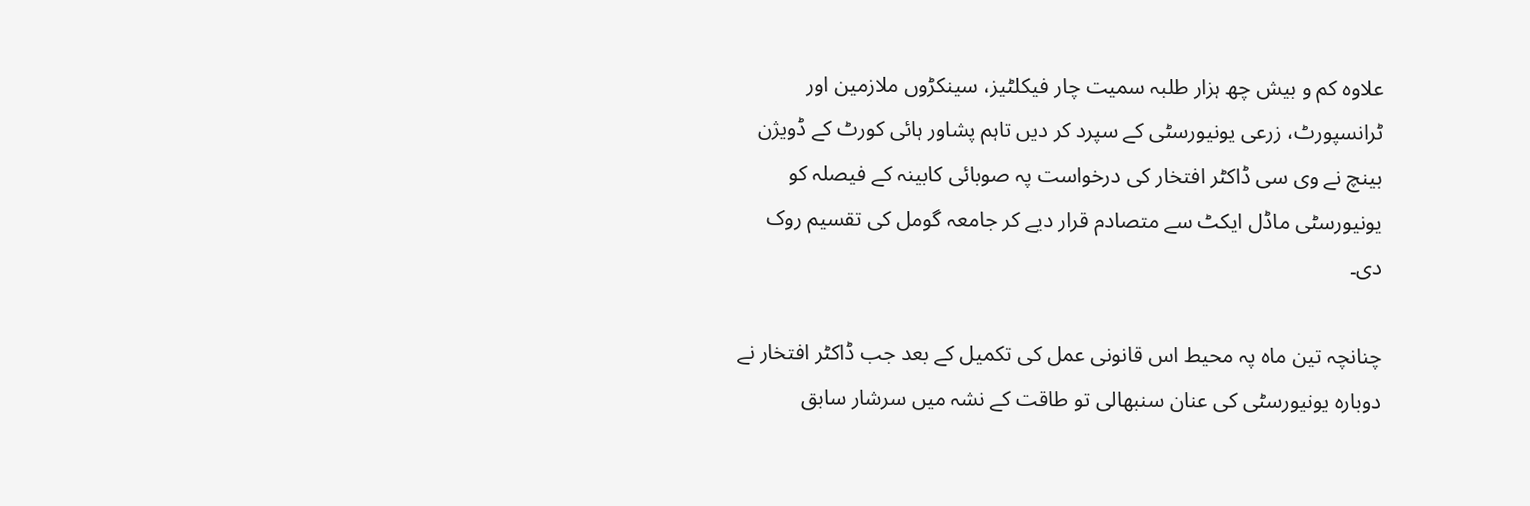علاوہ کم و بیش چھ ہزار طلبہ سمیت چار فیکلٹیز، سینکڑوں ملازمین اور ٹرانسپورٹ، زرعی یونیورسٹی کے سپرد کر دیں تاہم پشاور ہائی کورٹ کے ڈویژن بینچ نے وی سی ڈاکٹر افتخار کی درخواست پہ صوبائی کابینہ کے فیصلہ کو یونیورسٹی ماڈل ایکٹ سے متصادم قرار دیے کر جامعہ گومل کی تقسیم روک دی۔

چنانچہ تین ماہ پہ محیط اس قانونی عمل کی تکمیل کے بعد جب ڈاکٹر افتخار نے دوبارہ یونیورسٹی کی عنان سنبھالی تو طاقت کے نشہ میں سرشار سابق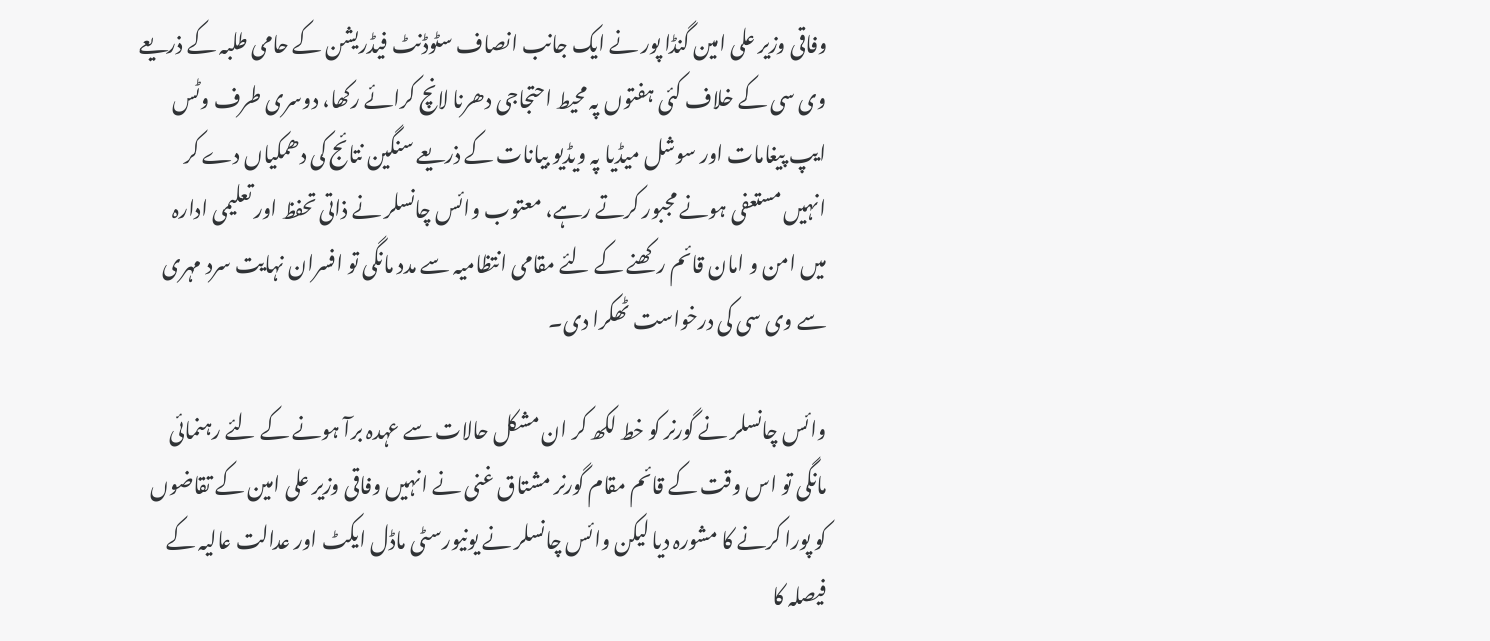وفاقی وزیر علی امین گنڈا پور نے ایک جانب انصاف سٹوڈنٹ فیڈریشن کے حامی طلبہ کے ذریعے وی سی کے خلاف کئی ہفتوں پہ محیط احتجاجی دھرنا لانچ کرائے رکھا، دوسری طرف وٹس ایپ پیغامات اور سوشل میڈیا پہ ویڈیو بیانات کے ذریعے سنگین نتائج کی دھمکیاں دے کر انہیں مستعفی ہونے مجبور کرتے رہے، معتوب وائس چانسلر نے ذاتی تحفظ اور تعلیمی ادارہ میں امن و امان قائم رکھنے کے لئے مقامی انتظامیہ سے مدد مانگی تو افسران نہایت سرد مہری سے وی سی کی درخواست ٹھکرا دی۔

وائس چانسلر نے گورنر کو خط لکھ کر ان مشکل حالات سے عہدہ برآ ہونے کے لئے رہنمائی مانگی تو اس وقت کے قائم مقام گورنر مشتاق غنی نے انہیں وفاقی وزیر علی امین کے تقاضوں کو پورا کرنے کا مشورہ دیا لیکن وائس چانسلر نے یونیورسٹی ماڈل ایکٹ اور عدالت عالیہ کے فیصلہ کا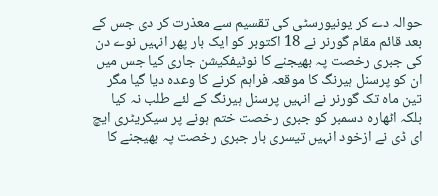حوالہ دے کر یونیورسٹی کی تقسیم سے معذرت کر دی جس کے بعد قائم مقام گورنر نے 18 اکتوبر کو ایک بار پھر انہیں نوے دن کی جبری رخصت پہ بھیجنے کا نوٹیفکیشن جاری کیا جس میں ان کو پرسنل ہیرنگ کا موقعہ فراہم کرنے کا وعدہ دیا گیا مگر تین ماہ تک گورنر نے انہیں پرسنل ہیرنگ کے لئے طلب نہ کیا بلکہ اٹھارہ دسمبر کو جبری رخصت ختم ہونے پر سیکریٹری ایچ ای ڈی نے ازخود انہیں تیسری بار جبری رخصت پہ بھیجنے کا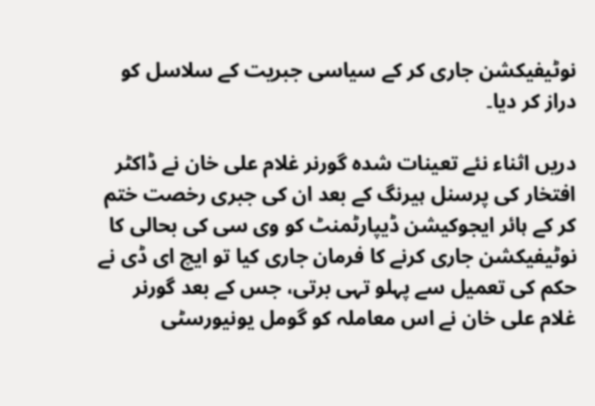نوٹیفیکشن جاری کر کے سیاسی جبریت کے سلاسل کو دراز کر دیا۔

دریں اثناء نئے تعینات شدہ گورنر غلام علی خان نے ڈاکٹر افتخار کی پرسنل ہیرنگ کے بعد ان کی جبری رخصت ختم کر کے ہائر ایجوکیشن ڈیپارٹمنٹ کو وی سی کی بحالی کا نوٹیفیکشن جاری کرنے کا فرمان جاری کیا تو ایچ ای ڈی نے حکم کی تعمیل سے پہلو تہی برتی، جس کے بعد گورنر غلام علی خان نے اس معاملہ کو گومل یونیورسٹی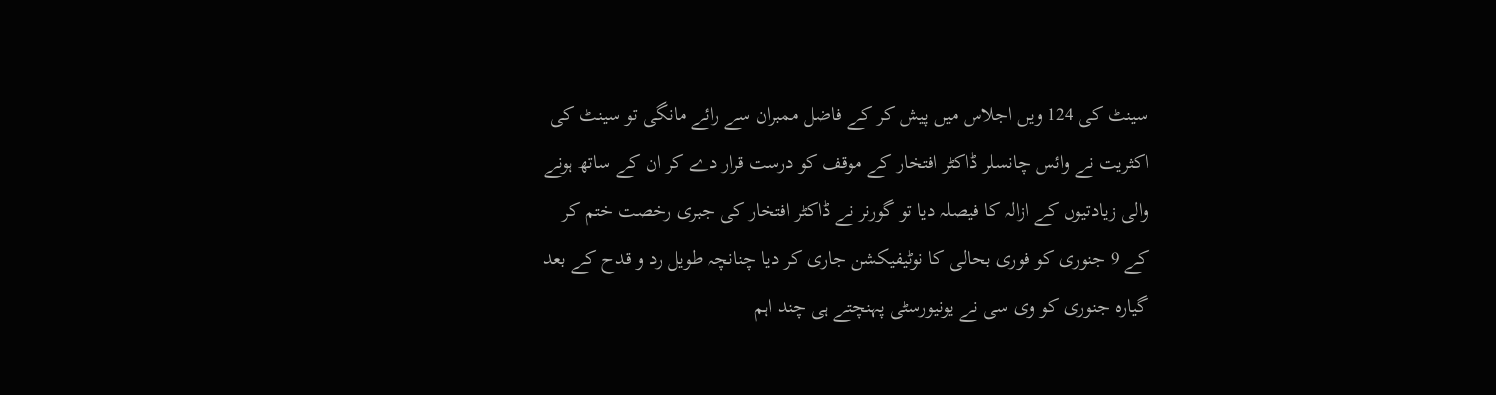سینٹ کی 124 ویں اجلاس میں پیش کر کے فاضل ممبران سے رائے مانگی تو سینٹ کی اکثریت نے وائس چانسلر ڈاکٹر افتخار کے موقف کو درست قرار دے کر ان کے ساتھ ہونے والی زیادتیوں کے ازالہ کا فیصلہ دیا تو گورنر نے ڈاکٹر افتخار کی جبری رخصت ختم کر کے 9 جنوری کو فوری بحالی کا نوٹیفیکشن جاری کر دیا چنانچہ طویل رد و قدح کے بعد گیارہ جنوری کو وی سی نے یونیورسٹی پہنچتے ہی چند اہم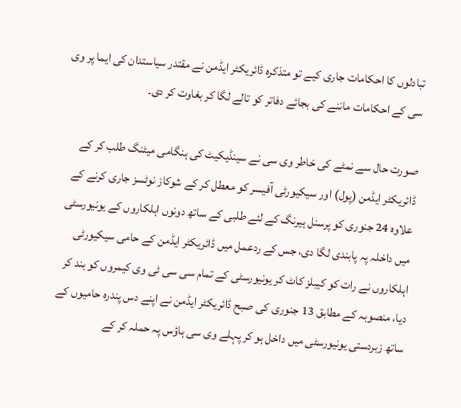تبادلوں کا احکامات جاری کیے تو متذکرہ ڈائریکٹر ایڈمن نے مقتدر سیاستدان کی ایما پر وی سی کے احکامات ماننے کی بجائے دفاتر کو تالے لگا کر بغاوت کر دی۔

صورت حال سے نمٹے کی خاطر وی سی نے سینڈیکیٹ کی ہنگامی میٹنگ طلب کر کے ڈائریکٹر ایڈمن (پول) اور سیکیورٹی آفیسر کو معطل کر کے شوکاز نوٹسز جاری کرنے کے علاوہ 24 جنوری کو پرسنل ہیرنگ کے لئے طلبی کے ساتھ دونوں اہلکاروں کے یونیورسٹی میں داخلہ پہ پابندی لگا دی، جس کے ردعمل میں ڈائریکٹر ایڈمن کے حامی سیکیورٹی اہلکاروں نے رات کو کیبلز کاٹ کر یونیورسٹی کے تمام سی سی ٹی وی کیمروں کو بند کر دیا، منصوبہ کے مطابق 13 جنوری کی صبح ڈائریکٹر ایڈمن نے اپنے دس پندرہ حامیوں کے ساتھ زبردستی یونیورسٹی میں داخل ہو کر پہلے وی سی ہاؤس پہ حملہ کر کے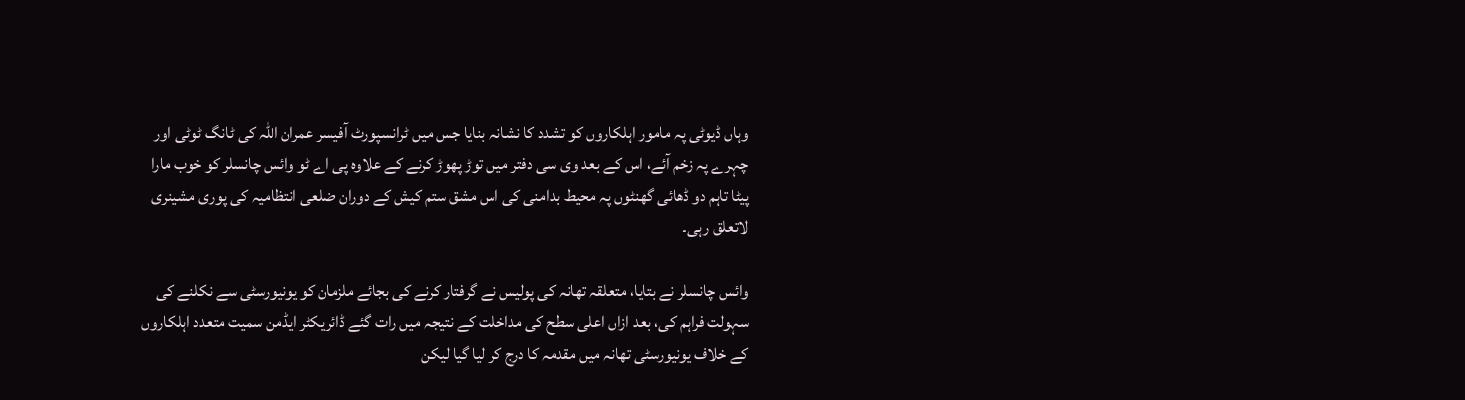وہاں ڈیوٹی پہ مامور اہلکاروں کو تشدد کا نشانہ بنایا جس میں ٹرانسپورٹ آفیسر عمران اللہ کی ٹانگ ٹوٹی اور چہرے پہ زخم آئے، اس کے بعد وی سی دفتر میں توڑ پھوڑ کرنے کے علاوہ پی اے ٹو وائس چانسلر کو خوب مارا پیٹا تاہم دو ڈھائی گھنٹوں پہ محیط بدامنی کی اس مشق ستم کیش کے دوران ضلعی انتظامیہ کی پوری مشینری لاتعلق رہی۔

وائس چانسلر نے بتایا، متعلقہ تھانہ کی پولیس نے گرفتار کرنے کی بجائے ملزمان کو یونیورسٹی سے نکلنے کی سہولت فراہم کی، بعد ازاں اعلی سطح کی مداخلت کے نتیجہ میں رات گئے ڈائریکٹر ایڈمن سمیت متعدد اہلکاروں کے خلاف یونیورسٹی تھانہ میں مقدمہ کا درج کر لیا گیا لیکن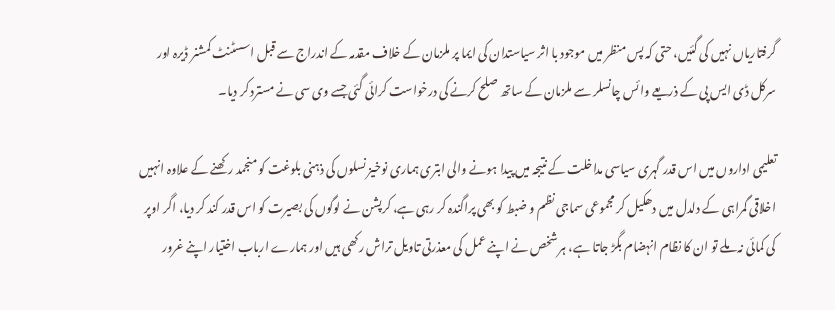گرفتاریاں نہیں کی گئیں، حتی کہ پس منظر میں موجود با اثر سیاستدان کی ایما پر ملزمان کے خلاف مقدمہ کے اندراج سے قبل اسسٹنٹ کمشنر ڈیرہ اور سرکل ڈی ایس پی کے ذریعے وائس چانسلر سے ملزمان کے ساتھ صلح کرنے کی درخواست کرائی گئی جسے وی سی نے مسترد کر دیا۔

تعلیمی اداروں میں اس قدر گہری سیاسی مداخلت کے نتیجہ میں پیدا ہونے والی ابتری ہماری نوخیز نسلوں کی ذہنی بلوغت کو منجمد رکھنے کے علاوہ انہیں اخلاقی گمراہی کے دلدل میں دھکیل کر مجموعی سماجی نظم و ضبط کو بھی پراگندہ کر رہی ہے، کرپشن نے لوگوں کی بصیرت کو اس قدر کند کر دیا، اگر اوپر کی کمائی نہ ملے تو ان کا نظام انہضام بگڑ جاتا ہے، ہر شخص نے اپنے عمل کی معذرتی تاویل تراش رکھی ہیں اور ہمارے ارباب اختیار اپنے غرور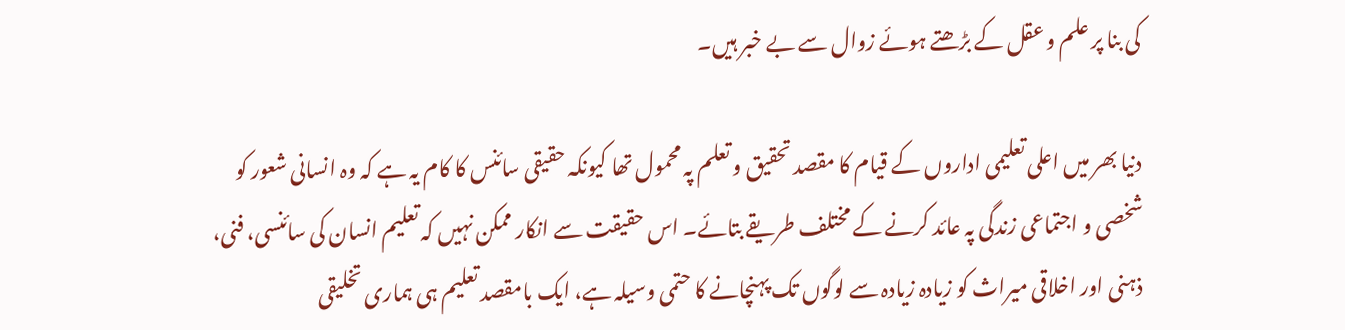کی بنا پر علم و عقل کے بڑھتے ہوئے زوال سے بے خبر ہیں۔

دنیا بھر میں اعلی تعلیمی اداروں کے قیام کا مقصد تحقیق و تعلم پہ محمول تھا کیونکہ حقیقی سائنس کا کام یہ ہے کہ وہ انسانی شعور کو شخصی و اجتماعی زندگی پہ عائد کرنے کے مختلف طریقے بتائے۔ اس حقیقت سے انکار ممکن نہیں کہ تعلیم انسان کی سائنسی، فنی، ذہنی اور اخلاقی میراث کو زیادہ زیادہ سے لوگوں تک پہنچانے کا حتمی وسیلہ ہے، ایک بامقصد تعلیم ہی ہماری تخلیقی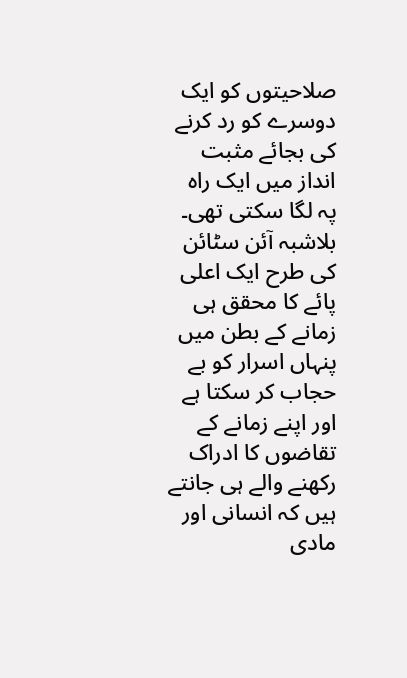صلاحیتوں کو ایک دوسرے کو رد کرنے کی بجائے مثبت انداز میں ایک راہ پہ لگا سکتی تھی۔ بلاشبہ آئن سٹائن کی طرح ایک اعلی پائے کا محقق ہی زمانے کے بطن میں پنہاں اسرار کو بے حجاب کر سکتا ہے اور اپنے زمانے کے تقاضوں کا ادراک رکھنے والے ہی جانتے ہیں کہ انسانی اور مادی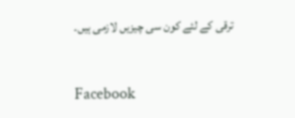ترقی کے لئے کون سی چیزیں لازمی ہیں۔


Facebook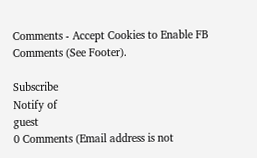Comments - Accept Cookies to Enable FB Comments (See Footer).

Subscribe
Notify of
guest
0 Comments (Email address is not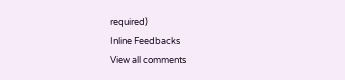required)
Inline Feedbacks
View all comments